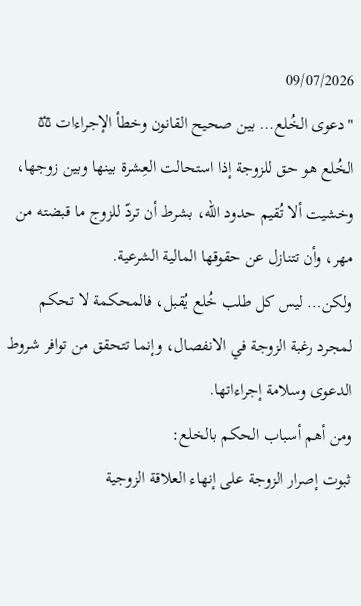09/07/2026
"دعوى الخُلع… بين صحيح القانون وخطأ الإجراءات ⚖
الخُلع هو حق للزوجة إذا استحالت العِشرة بينها وبين زوجها، وخشيت ألا تُقيم حدود الله، بشرط أن تردّ للزوج ما قبضته من مهر، وأن تتنازل عن حقوقها المالية الشرعية.
ولكن… ليس كل طلب خُلع يُقبل، فالمحكمة لا تحكم لمجرد رغبة الزوجة في الانفصال، وإنما تتحقق من توافر شروط الدعوى وسلامة إجراءاتها.
ومن أهم أسباب الحكم بالخلع:
ثبوت إصرار الزوجة على إنهاء العلاقة الزوجية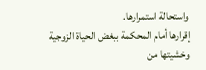واستحالة استمرارها.
إقرارها أمام المحكمة ببغض الحياة الزوجية وخشيتها من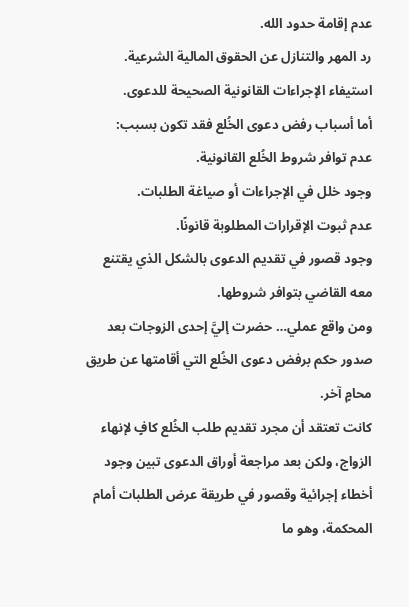عدم إقامة حدود الله.
رد المهر والتنازل عن الحقوق المالية الشرعية.
استيفاء الإجراءات القانونية الصحيحة للدعوى.
أما أسباب رفض دعوى الخُلع فقد تكون بسبب:
عدم توافر شروط الخُلع القانونية.
وجود خلل في الإجراءات أو صياغة الطلبات.
عدم ثبوت الإقرارات المطلوبة قانونًا.
وجود قصور في تقديم الدعوى بالشكل الذي يقتنع معه القاضي بتوافر شروطها.
ومن واقع عملي… حضرت إليَّ إحدى الزوجات بعد صدور حكم برفض دعوى الخُلع التي أقامتها عن طريق محامٍ آخر.
كانت تعتقد أن مجرد تقديم طلب الخُلع كافٍ لإنهاء الزواج، ولكن بعد مراجعة أوراق الدعوى تبين وجود أخطاء إجرائية وقصور في طريقة عرض الطلبات أمام المحكمة، وهو ما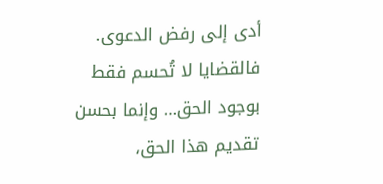أدى إلى رفض الدعوى.
فالقضايا لا تُحسم فقط بوجود الحق… وإنما بحسن تقديم هذا الحق،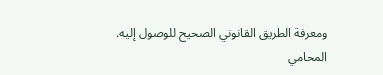ومعرفة الطريق القانوني الصحيح للوصول إليه.
المحامي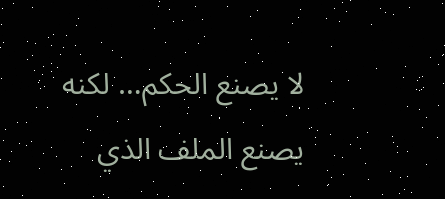لا يصنع الحكم… لكنه يصنع الملف الذي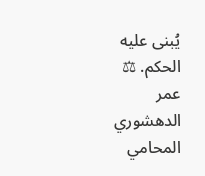يُبنى عليه الحكم. ⚖
عمر الدهشوري
المحامي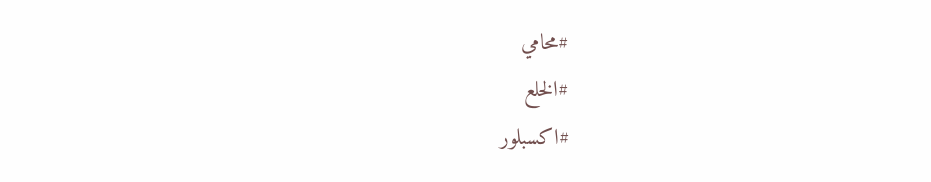#محامي
#الخلع
#اكسبلور